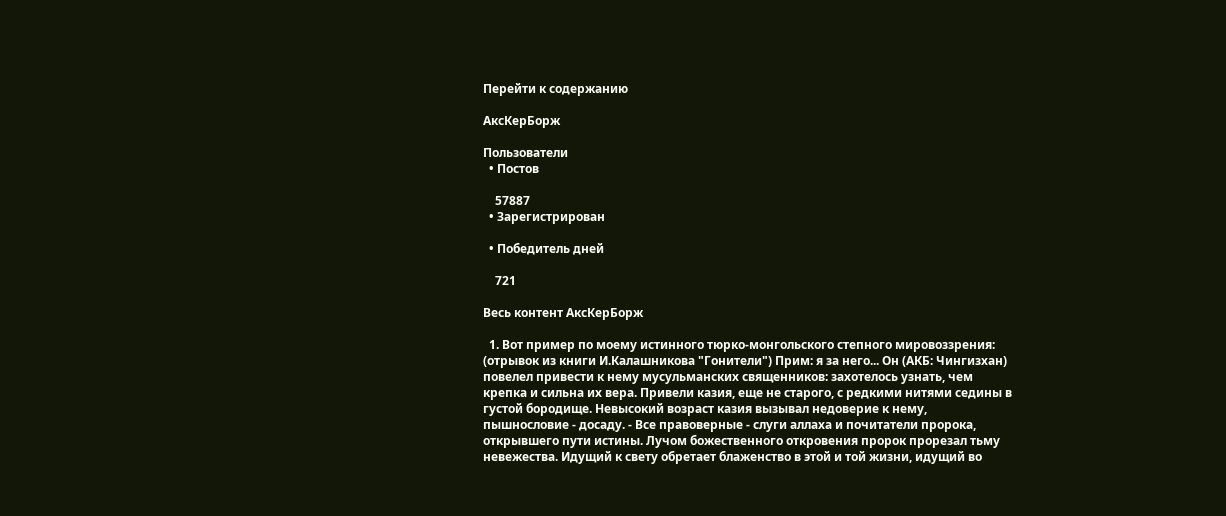Перейти к содержанию

АксКерБорж

Пользователи
  • Постов

    57887
  • Зарегистрирован

  • Победитель дней

    721

Весь контент АксКерБорж

  1. Вот пример по моему истинного тюрко-монгольского степного мировоззрения: (отрывок из книги И.Калашникова "Гонители") Прим: я за него... Он (АКБ: Чингизхан) повелел привести к нему мусульманских священников: захотелось узнать, чем крепка и сильна их вера. Привели казия, еще не старого, с редкими нитями седины в густой бородище. Невысокий возраст казия вызывал недоверие к нему, пышнословие - досаду. - Все правоверные - слуги аллаха и почитатели пророка, открывшего пути истины. Лучом божественного откровения пророк прорезал тьму невежества. Идущий к свету обретает блаженство в этой и той жизни, идущий во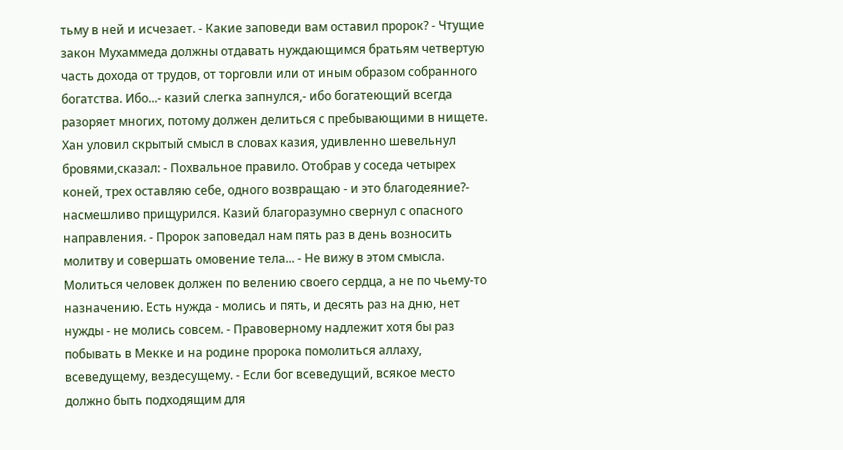тьму в ней и исчезает. - Какие заповеди вам оставил пророк? - Чтущие закон Мухаммеда должны отдавать нуждающимся братьям четвертую часть дохода от трудов, от торговли или от иным образом собранного богатства. Ибо...- казий слегка запнулся,- ибо богатеющий всегда разоряет многих, потому должен делиться с пребывающими в нищете. Хан уловил скрытый смысл в словах казия, удивленно шевельнул бровями,сказал: - Похвальное правило. Отобрав у соседа четырех коней, трех оставляю себе, одного возвращаю - и это благодеяние?- насмешливо прищурился. Казий благоразумно свернул с опасного направления. - Пророк заповедал нам пять раз в день возносить молитву и совершать омовение тела... - Не вижу в этом смысла. Молиться человек должен по велению своего сердца, а не по чьему-то назначению. Есть нужда - молись и пять, и десять раз на дню, нет нужды - не молись совсем. - Правоверному надлежит хотя бы раз побывать в Мекке и на родине пророка помолиться аллаху, всеведущему, вездесущему. - Если бог всеведущий, всякое место должно быть подходящим для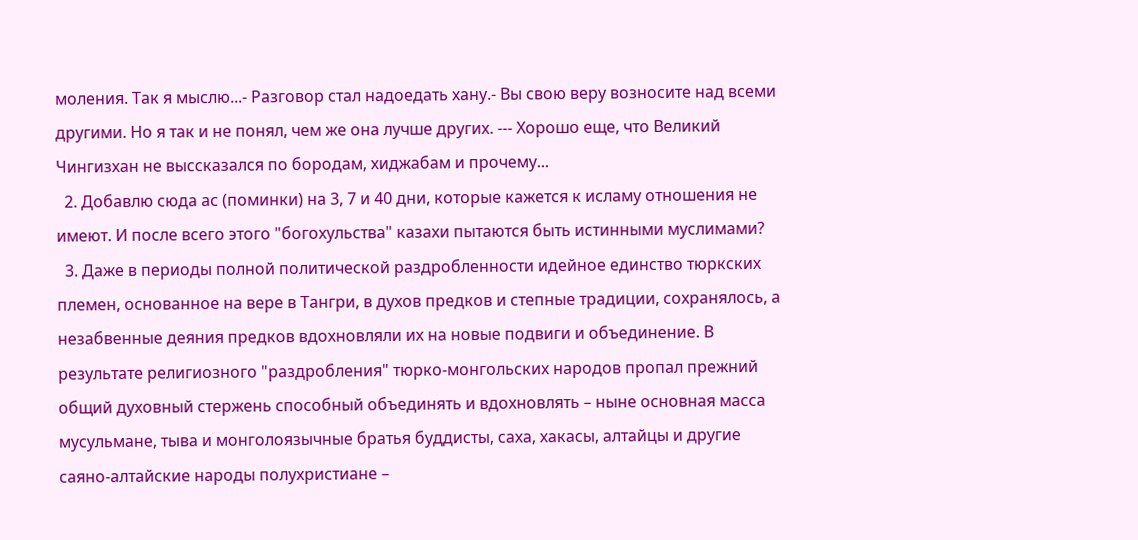моления. Так я мыслю...- Разговор стал надоедать хану.- Вы свою веру возносите над всеми другими. Но я так и не понял, чем же она лучше других. --- Хорошо еще, что Великий Чингизхан не выссказался по бородам, хиджабам и прочему...
  2. Добавлю сюда ас (поминки) на 3, 7 и 40 дни, которые кажется к исламу отношения не имеют. И после всего этого "богохульства" казахи пытаются быть истинными муслимами?
  3. Даже в периоды полной политической раздробленности идейное единство тюркских племен, основанное на вере в Тангри, в духов предков и степные традиции, сохранялось, а незабвенные деяния предков вдохновляли их на новые подвиги и объединение. В результате религиозного "раздробления" тюрко-монгольских народов пропал прежний общий духовный стержень способный объединять и вдохновлять – ныне основная масса мусульмане, тыва и монголоязычные братья буддисты, саха, хакасы, алтайцы и другие саяно-алтайские народы полухристиане –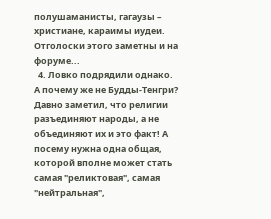полушаманисты, гагаузы – христиане, караимы иудеи. Отголоски этого заметны и на форуме...
  4. Ловко подрядили однако. А почему же не Будды-Тенгри? Давно заметил, что религии разъединяют народы, а не объединяют их и это факт! А посему нужна одна общая, которой вполне может стать самая "реликтовая", самая "нейтральная",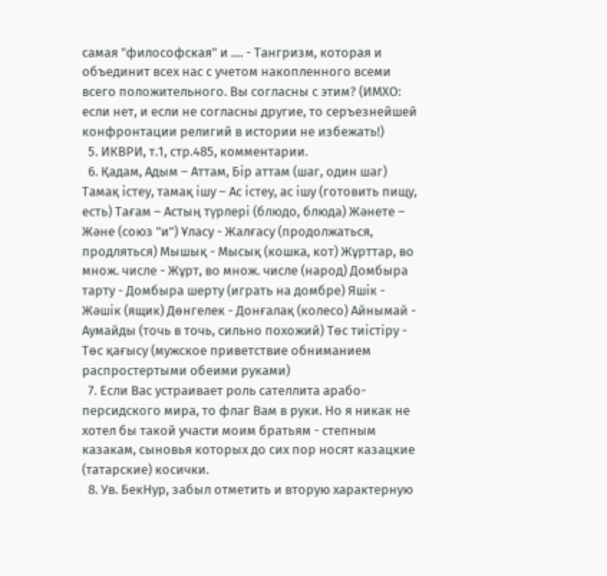самая "философская" и .... - Тангризм, которая и объединит всех нас с учетом накопленного всеми всего положительного. Вы согласны с этим? (ИМХО: если нет, и если не согласны другие, то серъезнейшей конфронтации религий в истории не избежать!)
  5. ИКВРИ, т.1, стр.485, комментарии.
  6. Қадам, Адым – Аттам, Бір аттам (шаг, один шаг) Тамақ істеу, тамақ ішу – Ас істеу, ас ішу (готовить пищу, есть) Тағам – Астың түрлері (блюдо, блюда) Жәнете – Және (союз "и") Ұласу - Жалғасу (продолжаться, продляться) Мышық - Мысық (кошка, кот) Жұрттар, во множ. числе - Жұрт, во множ. числе (народ) Домбыра тарту - Домбыра шерту (играть на домбре) Яшік - Жәшік (ящик) Дөнгелек - Донғалақ (колесо) Айнымай - Аумайды (точь в точь, сильно похожий) Төс тиістіру - Төс қағысу (мужское приветствие обниманием распростертыми обеими руками)
  7. Если Вас устраивает роль сателлита арабо-персидского мира, то флаг Вам в руки. Но я никак не хотел бы такой участи моим братьям - степным казакам, сыновья которых до сих пор носят казацкие (татарские) косички.
  8. Ув. БекНур, забыл отметить и вторую характерную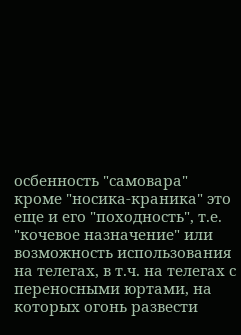осбенность "самовара" кроме "носика-краника" это еще и его "походность", т.е. "кочевое назначение" или возможность использования на телегах, в т.ч. на телегах с переносными юртами, на которых огонь развести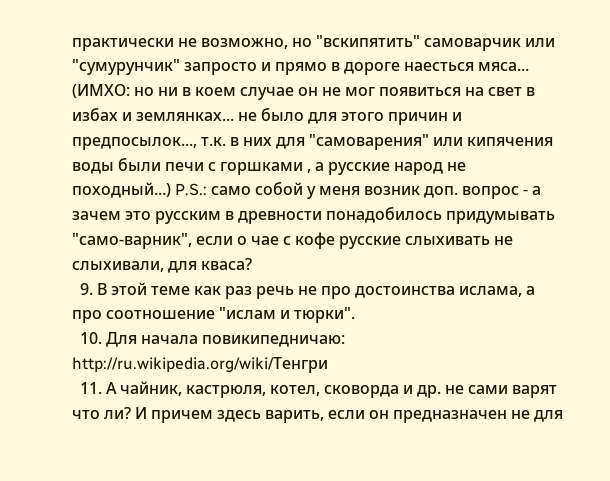практически не возможно, но "вскипятить" самоварчик или "сумурунчик" запросто и прямо в дороге наесться мяса... (ИМХО: но ни в коем случае он не мог появиться на свет в избах и землянках... не было для этого причин и предпосылок..., т.к. в них для "самоварения" или кипячения воды были печи с горшками , а русские народ не походный...) P.S.: само собой у меня возник доп. вопрос - а зачем это русским в древности понадобилось придумывать "само-варник", если о чае с кофе русские слыхивать не слыхивали, для кваса?
  9. В этой теме как раз речь не про достоинства ислама, а про соотношение "ислам и тюрки".
  10. Для начала повикипедничаю: http://ru.wikipedia.org/wiki/Тенгри
  11. А чайник, кастрюля, котел, сковорда и др. не сами варят что ли? И причем здесь варить, если он предназначен не для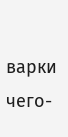варки чего-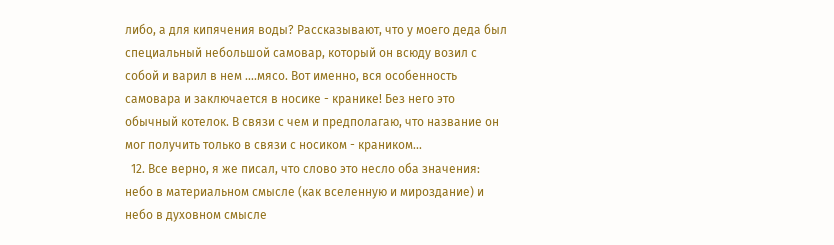либо, а для кипячения воды? Рассказывают, что у моего деда был специальный небольшой самовар, который он всюду возил с собой и варил в нем ....мясо. Вот именно, вся особенность самовара и заключается в носике - кранике! Без него это обычный котелок. В связи с чем и предполагаю, что название он мог получить только в связи с носиком - краником...
  12. Все верно, я же писал, что слово это несло оба значения: небо в материальном смысле (как вселенную и мироздание) и небо в духовном смысле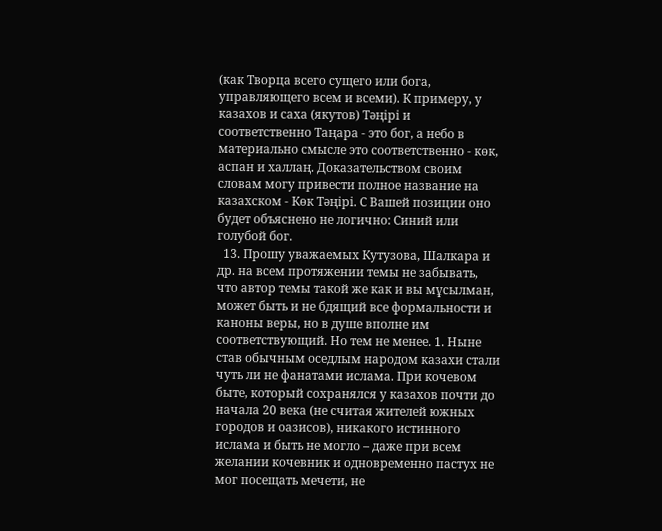(как Творца всего сущего или бога, управляющего всем и всеми). К примеру, у казахов и саха (якутов) Тәңірі и соответственно Таңара - это бог, а небо в материально смысле это соответственно - көк, аспан и халлаң. Доказательством своим словам могу привести полное название на казахском - Көк Тәңірі. С Вашей позиции оно будет объяснено не логично: Синий или голубой бог.
  13. Прошу уважаемых Кутузова, Шалкара и др. на всем протяжении темы не забывать, что автор темы такой же как и вы мұсылман, может быть и не бдящий все формальности и каноны веры, но в душе вполне им соответствующий. Но тем не менее. 1. Ныне став обычным оседлым народом казахи стали чуть ли не фанатами ислама. При кочевом быте, который сохранялся у казахов почти до начала 20 века (не считая жителей южных городов и оазисов), никакого истинного ислама и быть не могло – даже при всем желании кочевник и одновременно пастух не мог посещать мечети, не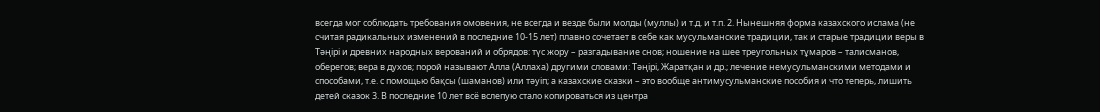всегда мог соблюдать требования омовения, не всегда и везде были молды (муллы) и т.д. и т.п. 2. Нынешняя форма казахского ислама (не считая радикальных изменений в последние 10-15 лет) плавно сочетает в себе как мусульманские традиции, так и старые традиции веры в Тәңірі и древних народных верований и обрядов: түс жору – разгадывание снов; ношение на шее треугольных тұмаров – талисманов, оберегов; вера в духов; порой называют Алла (Аллаха) другими словами: Тәңірі, Жаратқан и др.; лечение немусульманскими методами и способами, т.е. с помощью бақсы (шаманов) или тәуіп; а казахские сказки – это вообще антимусульманские пособия и что теперь, лишить детей сказок 3. В последние 10 лет всё вслепую стало копироваться из центра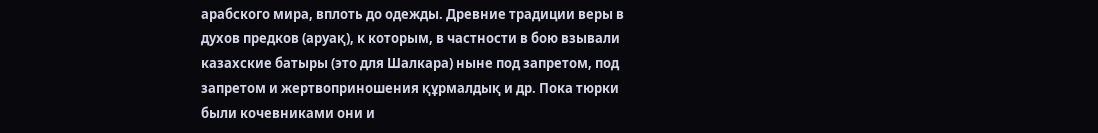арабского мира, вплоть до одежды. Древние традиции веры в духов предков (аруақ), к которым, в частности в бою взывали казахские батыры (это для Шалкара) ныне под запретом, под запретом и жертвоприношения құрмалдық и др. Пока тюрки были кочевниками они и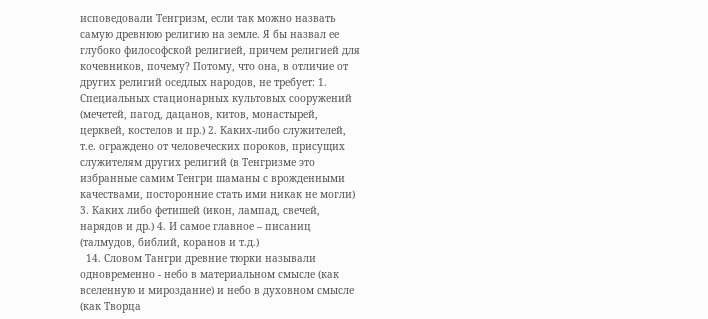исповедовали Тенгризм, если так можно назвать самую древнюю религию на земле. Я бы назвал ее глубоко философской религией, причем религией для кочевников, почему? Потому, что она, в отличие от других религий оседлых народов, не требует: 1. Специальных стационарных культовых сооружений (мечетей, пагод, дацанов, китов, монастырей, церквей, костелов и пр.) 2. Каких-либо служителей, т.е. ограждено от человеческих пороков, присущих служителям других религий (в Тенгризме это избранные самим Тенгри шаманы с врожденными качествами, посторонние стать ими никак не могли) 3. Каких либо фетишей (икон, лампад, свечей, нарядов и др.) 4. И самое главное – писаниц (талмудов, библий, коранов и т.д.)
  14. Словом Тангри древние тюрки называли одновременно - небо в материальном смысле (как вселенную и мироздание) и небо в духовном смысле (как Творца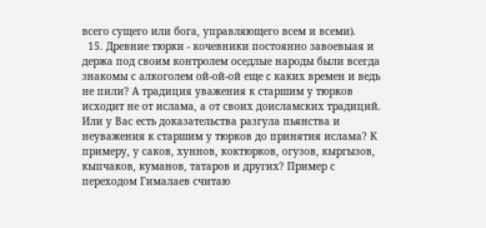всего сущего или бога, управляющего всем и всеми).
  15. Древние тюрки - кочевники постоянно завоевыая и держа под своим контролем оседлые народы были всегда знакомы с алкоголем ой-ой-ой еще с каких времен и ведь не пили? А традиция уважения к старшим у тюрков исходит не от ислама, а от своих доисламских традиций. Или у Вас есть доказательства разгула пьянства и неуважения к старшим у тюрков до принятия ислама? К примеру, у саков, хуннов, коктюрков, огузов, кыргызов, кыпчаков, куманов, татаров и других? Пример с переходом Гималаев считаю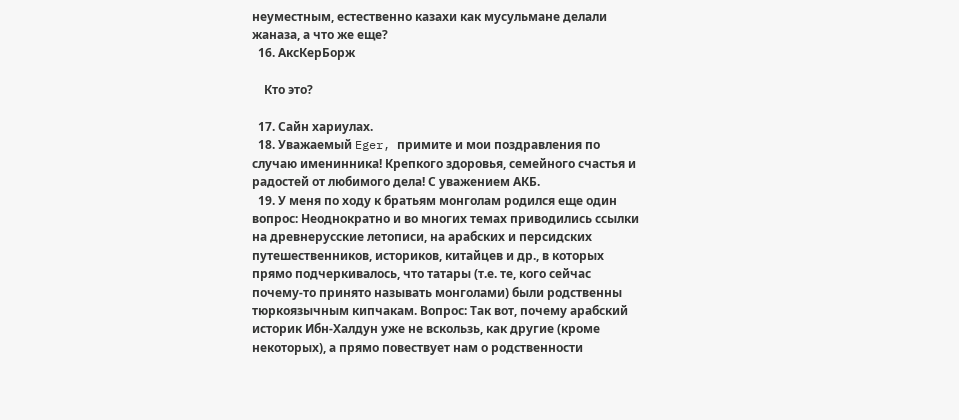неуместным, естественно казахи как мусульмане делали жаназа, а что же еще?
  16. АксКерБорж

    Кто это?

  17. Сайн хариулах.
  18. Уважаемый Eger, примите и мои поздравления по случаю именинника! Крепкого здоровья, семейного счастья и радостей от любимого дела! С уважением АКБ.
  19. У меня по ходу к братьям монголам родился еще один вопрос: Неоднократно и во многих темах приводились ссылки на древнерусские летописи, на арабских и персидских путешественников, историков, китайцев и др., в которых прямо подчеркивалось, что татары (т.е. те, кого сейчас почему-то принято называть монголами) были родственны тюркоязычным кипчакам. Вопрос: Так вот, почему арабский историк Ибн-Халдун уже не вскользь, как другие (кроме некоторых), а прямо повествует нам о родственности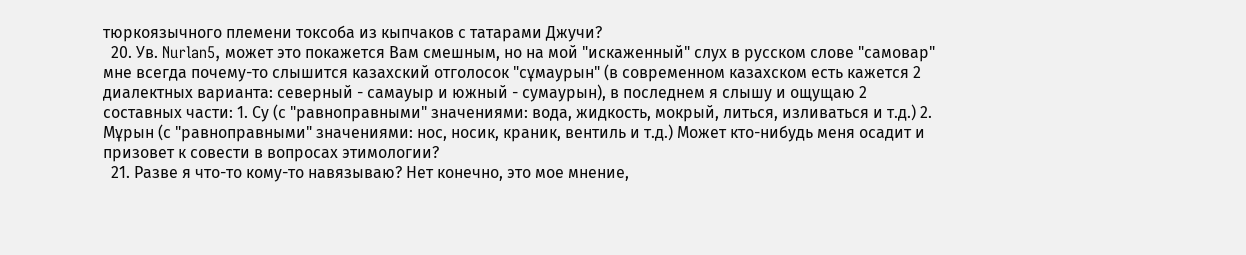тюркоязычного племени токсоба из кыпчаков с татарами Джучи?
  20. Ув. Nurlan5, может это покажется Вам смешным, но на мой "искаженный" слух в русском слове "самовар" мне всегда почему-то слышится казахский отголосок "сұмаурын" (в современном казахском есть кажется 2 диалектных варианта: северный - самауыр и южный - сумаурын), в последнем я слышу и ощущаю 2 составных части: 1. Су (с "равноправными" значениями: вода, жидкость, мокрый, литься, изливаться и т.д.) 2. Мұрын (с "равноправными" значениями: нос, носик, краник, вентиль и т.д.) Может кто-нибудь меня осадит и призовет к совести в вопросах этимологии?
  21. Разве я что-то кому-то навязываю? Нет конечно, это мое мнение,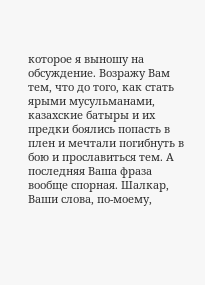которое я выношу на обсуждение. Возражу Вам тем, что до того, как стать ярыми мусульманами, казахские батыры и их предки боялись попасть в плен и мечтали погибнуть в бою и прославиться тем. А последняя Ваша фраза вообще спорная. Шалкар, Ваши слова, по-моему,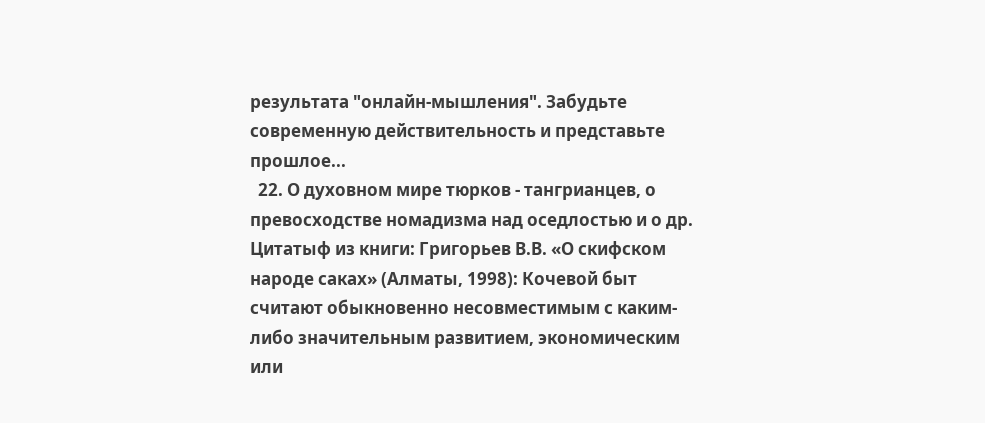результата "онлайн-мышления". Забудьте современную действительность и представьте прошлое...
  22. О духовном мире тюрков - тангрианцев, о превосходстве номадизма над оседлостью и о др. Цитатыф из книги: Григорьев В.В. «О скифском народе саках» (Алматы, 1998): Кочевой быт считают обыкновенно несовместимым с каким-либо значительным развитием, экономическим или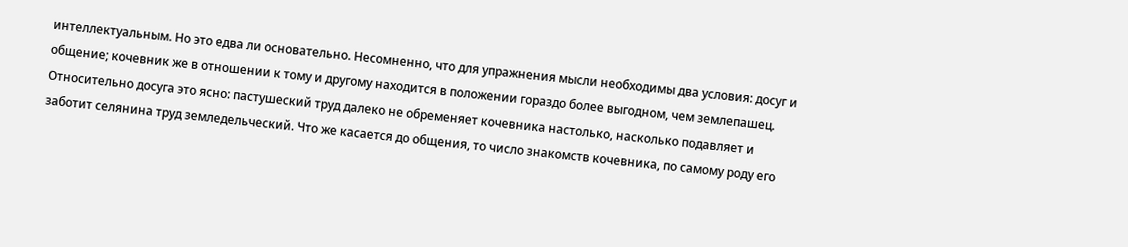интеллектуальным. Но это едва ли основательно. Несомненно, что для упражнения мысли необходимы два условия: досуг и общение; кочевник же в отношении к тому и другому находится в положении гораздо более выгодном, чем землепашец. Относительно досуга это ясно: пастушеский труд далеко не обременяет кочевника настолько, насколько подавляет и заботит селянина труд земледельческий. Что же касается до общения, то число знакомств кочевника, по самому роду его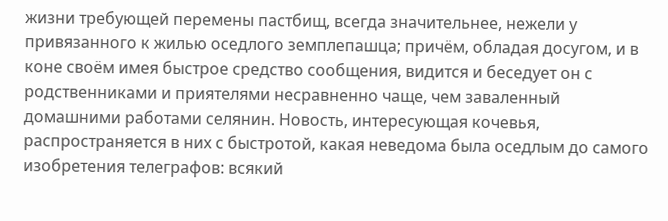жизни требующей перемены пастбищ, всегда значительнее, нежели у привязанного к жилью оседлого земплепашца; причём, обладая досугом, и в коне своём имея быстрое средство сообщения, видится и беседует он с родственниками и приятелями несравненно чаще, чем заваленный домашними работами селянин. Новость, интересующая кочевья, распространяется в них с быстротой, какая неведома была оседлым до самого изобретения телеграфов: всякий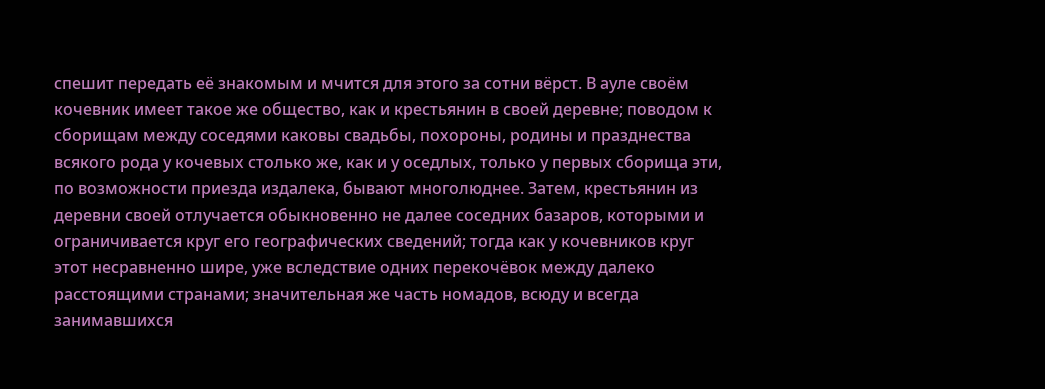спешит передать её знакомым и мчится для этого за сотни вёрст. В ауле своём кочевник имеет такое же общество, как и крестьянин в своей деревне; поводом к сборищам между соседями каковы свадьбы, похороны, родины и празднества всякого рода у кочевых столько же, как и у оседлых, только у первых сборища эти, по возможности приезда издалека, бывают многолюднее. Затем, крестьянин из деревни своей отлучается обыкновенно не далее соседних базаров, которыми и ограничивается круг его географических сведений; тогда как у кочевников круг этот несравненно шире, уже вследствие одних перекочёвок между далеко расстоящими странами; значительная же часть номадов, всюду и всегда занимавшихся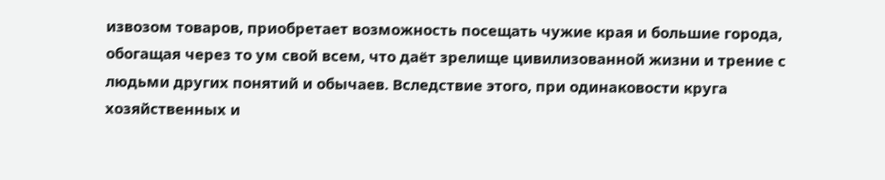извозом товаров, приобретает возможность посещать чужие края и большие города, обогащая через то ум свой всем, что даёт зрелище цивилизованной жизни и трение с людьми других понятий и обычаев. Вследствие этого, при одинаковости круга хозяйственных и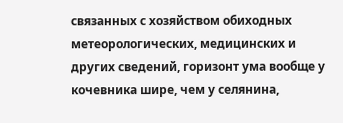связанных с хозяйством обиходных метеорологических, медицинских и других сведений, горизонт ума вообще у кочевника шире, чем у селянина,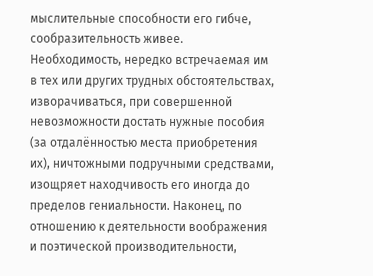мыслительные способности его гибче, сообразительность живее. Необходимость, нередко встречаемая им в тех или других трудных обстоятельствах, изворачиваться, при совершенной невозможности достать нужные пособия (за отдалённостью места приобретения их), ничтожными подручными средствами, изощряет находчивость его иногда до пределов гениальности. Наконец, по отношению к деятельности воображения и поэтической производительности,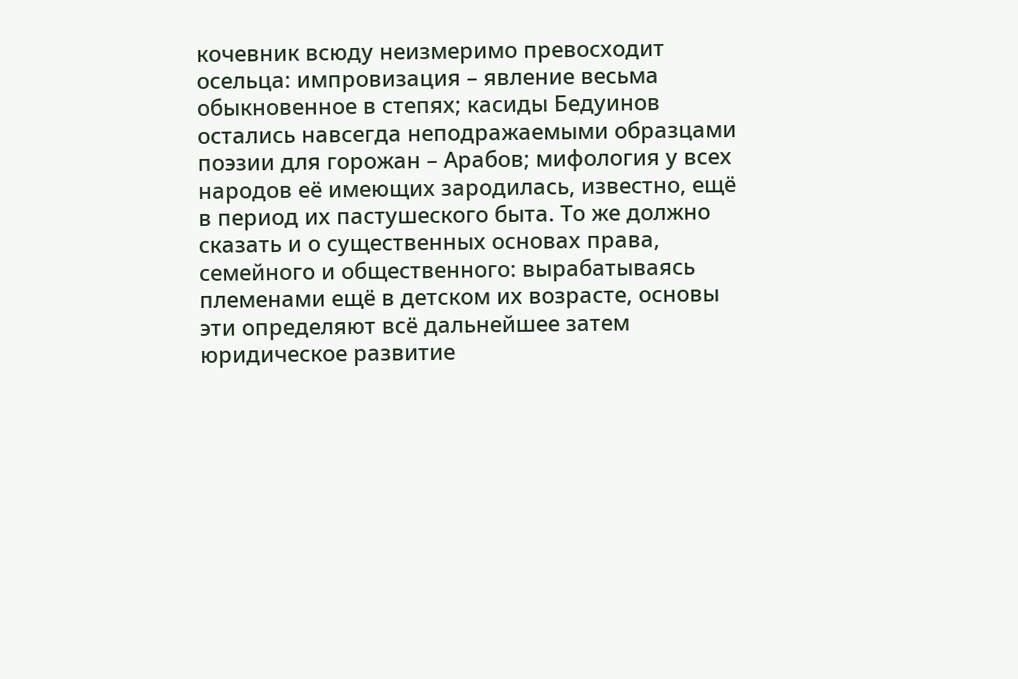кочевник всюду неизмеримо превосходит осельца: импровизация – явление весьма обыкновенное в степях; касиды Бедуинов остались навсегда неподражаемыми образцами поэзии для горожан – Арабов; мифология у всех народов её имеющих зародилась, известно, ещё в период их пастушеского быта. То же должно сказать и о существенных основах права, семейного и общественного: вырабатываясь племенами ещё в детском их возрасте, основы эти определяют всё дальнейшее затем юридическое развитие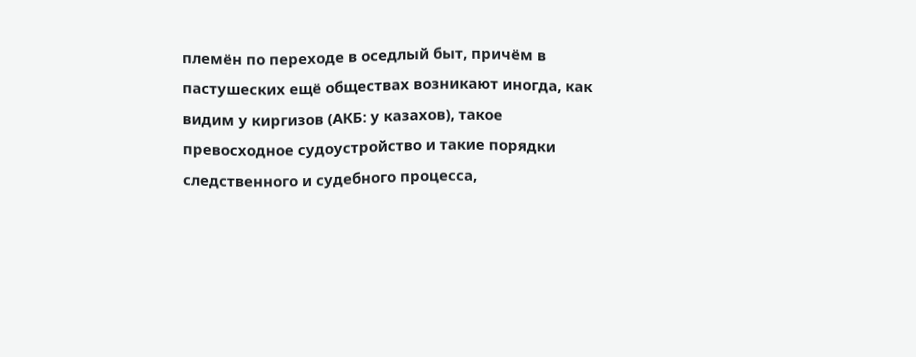племён по переходе в оседлый быт, причём в пастушеских ещё обществах возникают иногда, как видим у киргизов (АКБ: у казахов), такое превосходное судоустройство и такие порядки следственного и судебного процесса,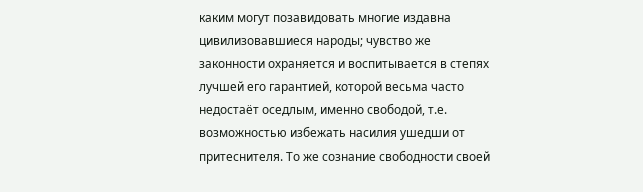каким могут позавидовать многие издавна цивилизовавшиеся народы; чувство же законности охраняется и воспитывается в степях лучшей его гарантией, которой весьма часто недостаёт оседлым, именно свободой, т.е. возможностью избежать насилия ушедши от притеснителя. То же сознание свободности своей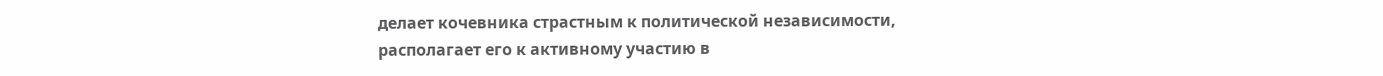делает кочевника страстным к политической независимости, располагает его к активному участию в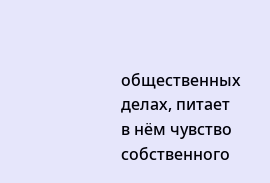общественных делах, питает в нём чувство собственного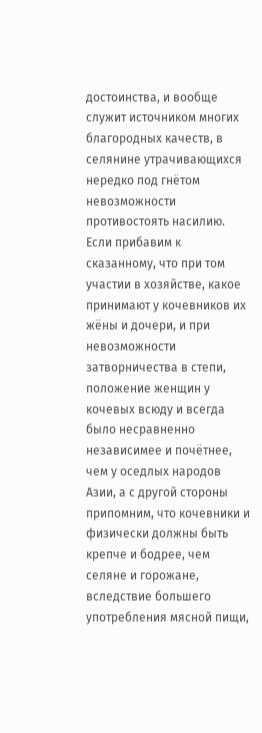достоинства, и вообще служит источником многих благородных качеств, в селянине утрачивающихся нередко под гнётом невозможности противостоять насилию. Если прибавим к сказанному, что при том участии в хозяйстве, какое принимают у кочевников их жёны и дочери, и при невозможности затворничества в степи, положение женщин у кочевых всюду и всегда было несравненно независимее и почётнее, чем у оседлых народов Азии, а с другой стороны припомним, что кочевники и физически должны быть крепче и бодрее, чем селяне и горожане, вследствие большего употребления мясной пищи,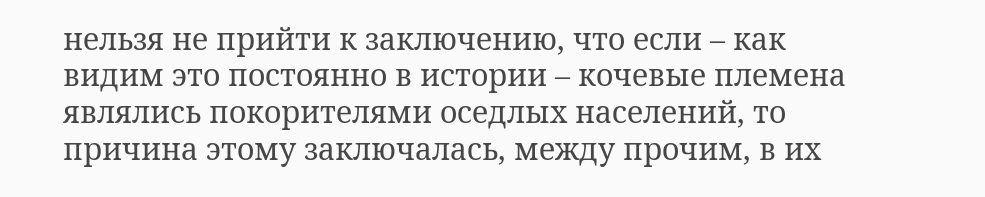нельзя не прийти к заключению, что если – как видим это постоянно в истории – кочевые племена являлись покорителями оседлых населений, то причина этому заключалась, между прочим, в их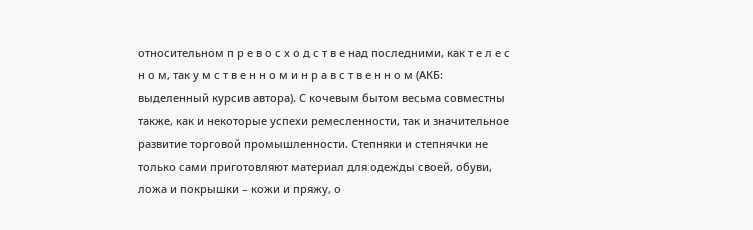относительном п р е в о с х о д с т в е над последними, как т е л е с н о м, так у м с т в е н н о м и н р а в с т в е н н о м (АКБ: выделенный курсив автора). С кочевым бытом весьма совместны также, как и некоторые успехи ремесленности, так и значительное развитие торговой промышленности. Степняки и степнячки не только сами приготовляют материал для одежды своей, обуви, ложа и покрышки – кожи и пряжу, о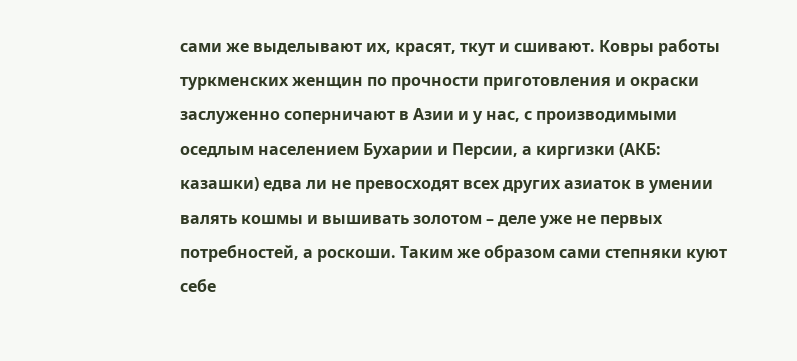сами же выделывают их, красят, ткут и сшивают. Ковры работы туркменских женщин по прочности приготовления и окраски заслуженно соперничают в Азии и у нас, с производимыми оседлым населением Бухарии и Персии, а киргизки (АКБ: казашки) едва ли не превосходят всех других азиаток в умении валять кошмы и вышивать золотом – деле уже не первых потребностей, а роскоши. Таким же образом сами степняки куют себе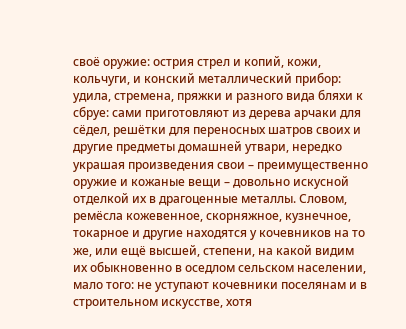своё оружие: острия стрел и копий, кожи, кольчуги, и конский металлический прибор: удила, стремена, пряжки и разного вида бляхи к сбруе: сами приготовляют из дерева арчаки для сёдел, решётки для переносных шатров своих и другие предметы домашней утвари, нередко украшая произведения свои – преимущественно оружие и кожаные вещи – довольно искусной отделкой их в драгоценные металлы. Словом, ремёсла кожевенное, скорняжное, кузнечное, токарное и другие находятся у кочевников на то же, или ещё высшей, степени, на какой видим их обыкновенно в оседлом сельском населении, мало того: не уступают кочевники поселянам и в строительном искусстве, хотя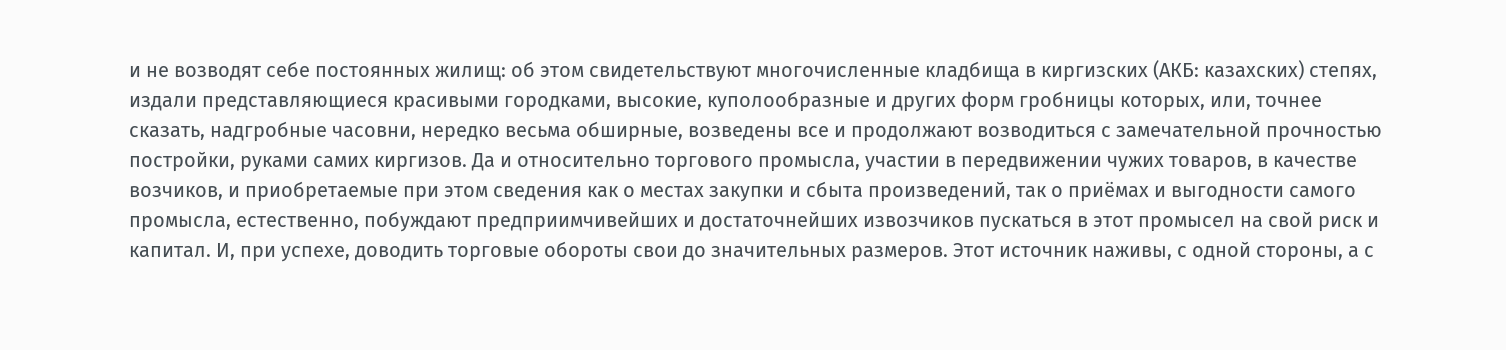и не возводят себе постоянных жилищ: об этом свидетельствуют многочисленные кладбища в киргизских (АКБ: казахских) степях, издали представляющиеся красивыми городками, высокие, куполообразные и других форм гробницы которых, или, точнее сказать, надгробные часовни, нередко весьма обширные, возведены все и продолжают возводиться с замечательной прочностью постройки, руками самих киргизов. Да и относительно торгового промысла, участии в передвижении чужих товаров, в качестве возчиков, и приобретаемые при этом сведения как о местах закупки и сбыта произведений, так о приёмах и выгодности самого промысла, естественно, побуждают предприимчивейших и достаточнейших извозчиков пускаться в этот промысел на свой риск и капитал. И, при успехе, доводить торговые обороты свои до значительных размеров. Этот источник наживы, с одной стороны, а с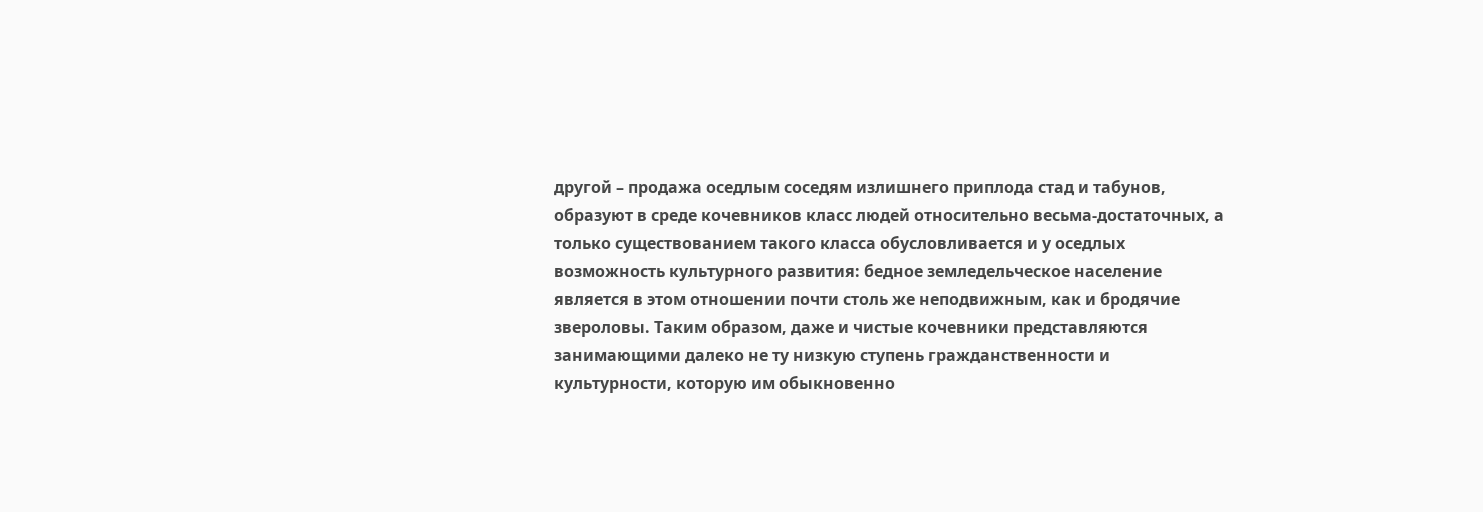другой – продажа оседлым соседям излишнего приплода стад и табунов, образуют в среде кочевников класс людей относительно весьма-достаточных, а только существованием такого класса обусловливается и у оседлых возможность культурного развития: бедное земледельческое население является в этом отношении почти столь же неподвижным, как и бродячие звероловы. Таким образом, даже и чистые кочевники представляются занимающими далеко не ту низкую ступень гражданственности и культурности, которую им обыкновенно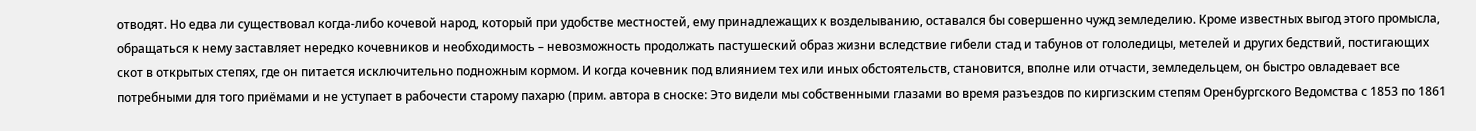отводят. Но едва ли существовал когда-либо кочевой народ, который при удобстве местностей, ему принадлежащих к возделыванию, оставался бы совершенно чужд земледелию. Кроме известных выгод этого промысла, обращаться к нему заставляет нередко кочевников и необходимость – невозможность продолжать пастушеский образ жизни вследствие гибели стад и табунов от гололедицы, метелей и других бедствий, постигающих скот в открытых степях, где он питается исключительно подножным кормом. И когда кочевник под влиянием тех или иных обстоятельств, становится, вполне или отчасти, земледельцем, он быстро овладевает все потребными для того приёмами и не уступает в рабочести старому пахарю (прим. автора в сноске: Это видели мы собственными глазами во время разъездов по киргизским степям Оренбургского Ведомства с 1853 по 1861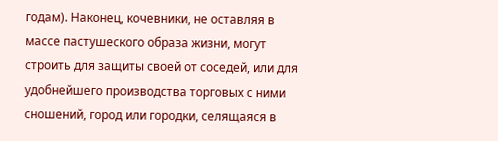годам). Наконец, кочевники, не оставляя в массе пастушеского образа жизни, могут строить для защиты своей от соседей, или для удобнейшего производства торговых с ними сношений, город или городки, селящаяся в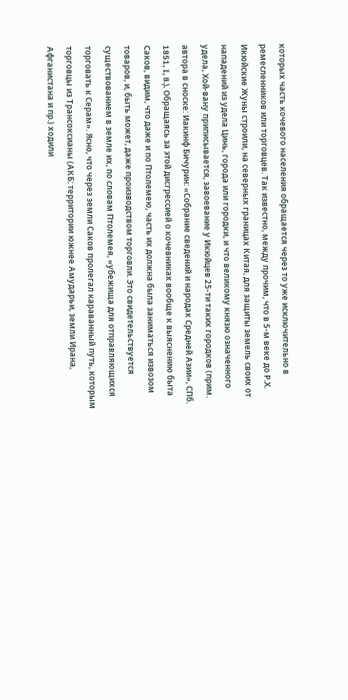которых часть кочевого населения обращается через то уже исключительно в ремесленников или торговцев. Так известно, между прочим, что в 5-м веке до Р.Х. Икюйские Жуны строили, на северных границах Китая, для защиты земель своих от нападений из удела Цинь, города или городки, и что великому князю означенного удела, Хой-вану приписывается, завоевание у Икюйцев 25-ти таких городков (прим. автора в сноске: Иакинф Бичурин: «Собрание сведений и народах Средней Азии», СПб. 1851, I, 8.). Обращаясь за этой дисгрессией о кочевниках вообще к выяснению быта Саков, видим, что даже и по Птолемею, часть их должна была заниматься извозом товаров, и, быть может, даже производством торговли. Это свидетельствуется существованием в земле их, по словам Птолемея, «убежища для отправляющихся торговать к Серам». Ясно, что через земли Саков пролегал караванный путь, которым торговцы из Трансоксианы (АКБ: территории южнее Амударьи, земли Ирана, Афганистана и пр.) ходили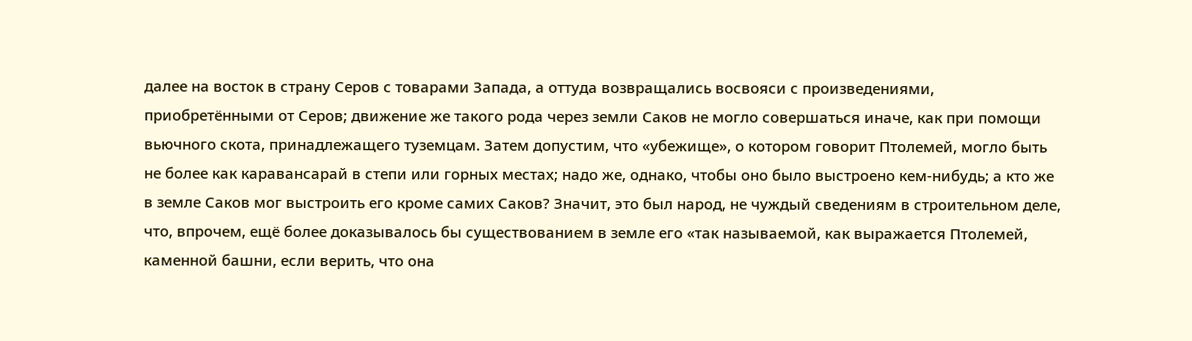далее на восток в страну Серов с товарами Запада, а оттуда возвращались восвояси с произведениями, приобретёнными от Серов; движение же такого рода через земли Саков не могло совершаться иначе, как при помощи вьючного скота, принадлежащего туземцам. Затем допустим, что «убежище», о котором говорит Птолемей, могло быть не более как каравансарай в степи или горных местах; надо же, однако, чтобы оно было выстроено кем-нибудь; а кто же в земле Саков мог выстроить его кроме самих Саков? Значит, это был народ, не чуждый сведениям в строительном деле, что, впрочем, ещё более доказывалось бы существованием в земле его «так называемой, как выражается Птолемей, каменной башни, если верить, что она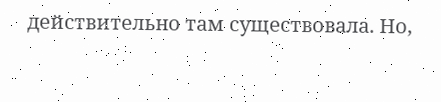действительно там существовала. Но,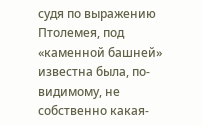судя по выражению Птолемея, под «каменной башней» известна была, по-видимому, не собственно какая-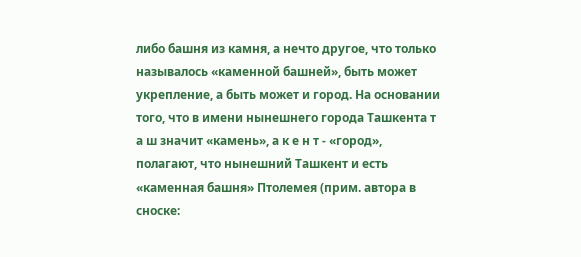либо башня из камня, а нечто другое, что только называлось «каменной башней», быть может укрепление, а быть может и город. На основании того, что в имени нынешнего города Ташкента т а ш значит «камень», а к е н т - «город», полагают, что нынешний Ташкент и есть «каменная башня» Птолемея (прим. автора в сноске: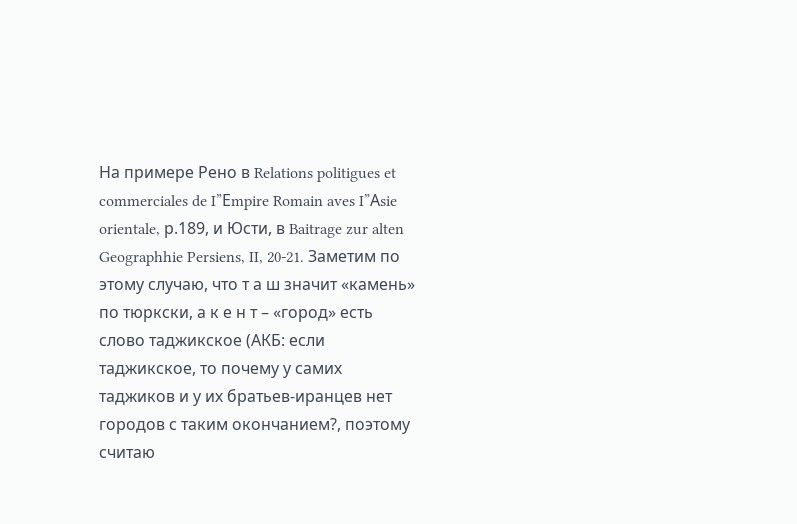На примере Рено в Relations politigues et commerciales de I”Еmpire Romain aves I”Аsie orientale, р.189, и Юсти, в Baitrage zur alten Geographhie Persiens, II, 20-21. Заметим по этому случаю, что т а ш значит «камень» по тюркски, а к е н т – «город» есть слово таджикское (АКБ: если таджикское, то почему у самих таджиков и у их братьев-иранцев нет городов с таким окончанием?, поэтому считаю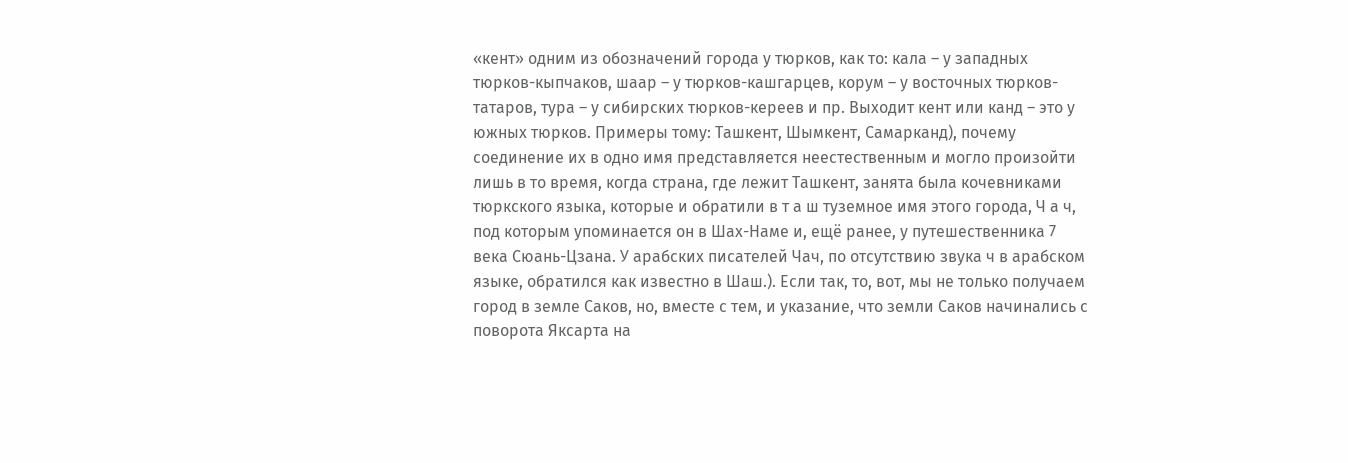«кент» одним из обозначений города у тюрков, как то: кала – у западных тюрков-кыпчаков, шаар – у тюрков-кашгарцев, корум – у восточных тюрков-татаров, тура – у сибирских тюрков-кереев и пр. Выходит кент или канд – это у южных тюрков. Примеры тому: Ташкент, Шымкент, Самарканд), почему соединение их в одно имя представляется неестественным и могло произойти лишь в то время, когда страна, где лежит Ташкент, занята была кочевниками тюркского языка, которые и обратили в т а ш туземное имя этого города, Ч а ч, под которым упоминается он в Шах-Наме и, ещё ранее, у путешественника 7 века Сюань-Цзана. У арабских писателей Чач, по отсутствию звука ч в арабском языке, обратился как известно в Шаш.). Если так, то, вот, мы не только получаем город в земле Саков, но, вместе с тем, и указание, что земли Саков начинались с поворота Яксарта на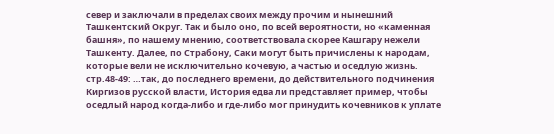север и заключали в пределах своих между прочим и нынешний Ташкентский Округ. Так и было оно, по всей вероятности, но «каменная башня», по нашему мнению, соответствовала скорее Кашгару нежели Ташкенту. Далее, по Страбону, Саки могут быть причислены к народам, которые вели не исключительно кочевую, а частью и оседлую жизнь. стр.48-49: …так, до последнего времени, до действительного подчинения Киргизов русской власти, История едва ли представляет пример, чтобы оседлый народ когда-либо и где-либо мог принудить кочевников к уплате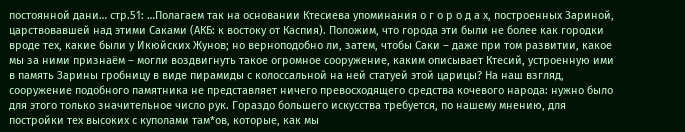постоянной дани… стр.51: …Полагаем так на основании Ктесиева упоминания о г о р о д а х, построенных Зариной, царствовавшей над этими Саками (АКБ: к востоку от Каспия). Положим, что города эти были не более как городки вроде тех, какие были у Икюйских Жунов; но верноподобно ли, затем, чтобы Саки – даже при том развитии, какое мы за ними признаём – могли воздвигнуть такое огромное сооружение, каким описывает Ктесий, устроенную ими в память Зарины гробницу в виде пирамиды с колоссальной на ней статуей этой царицы? На наш взгляд, сооружение подобного памятника не представляет ничего превосходящего средства кочевого народа: нужно было для этого только значительное число рук. Гораздо большего искусства требуется, по нашему мнению, для постройки тех высоких с куполами там*ов, которые, как мы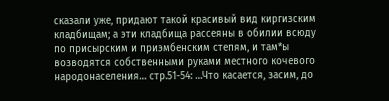сказали уже, придают такой красивый вид киргизским кладбищам; а эти кладбища рассеяны в обилии всюду по присырским и приэмбенским степям, и там*ы возводятся собственными руками местного кочевого народонаселения… стр.51-54: …Что касается, засим, до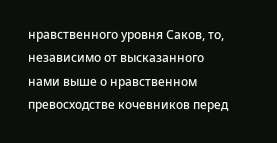нравственного уровня Саков, то, независимо от высказанного нами выше о нравственном превосходстве кочевников перед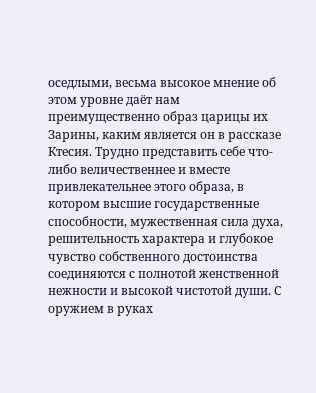оседлыми, весьма высокое мнение об этом уровне даёт нам преимущественно образ царицы их Зарины, каким является он в рассказе Ктесия. Трудно представить себе что-либо величественнее и вместе привлекательнее этого образа, в котором высшие государственные способности, мужественная сила духа, решительность характера и глубокое чувство собственного достоинства соединяются с полнотой женственной нежности и высокой чистотой души. С оружием в руках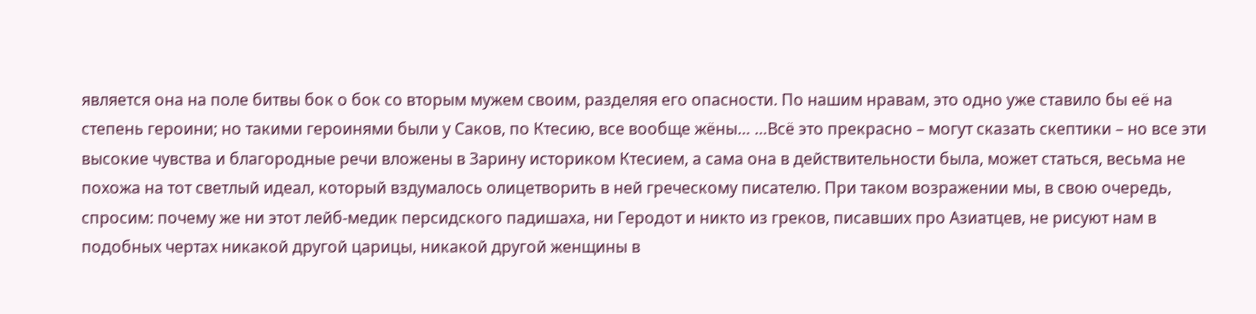является она на поле битвы бок о бок со вторым мужем своим, разделяя его опасности. По нашим нравам, это одно уже ставило бы её на степень героини; но такими героинями были у Саков, по Ктесию, все вообще жёны… …Всё это прекрасно – могут сказать скептики – но все эти высокие чувства и благородные речи вложены в Зарину историком Ктесием, а сама она в действительности была, может статься, весьма не похожа на тот светлый идеал, который вздумалось олицетворить в ней греческому писателю. При таком возражении мы, в свою очередь, спросим: почему же ни этот лейб-медик персидского падишаха, ни Геродот и никто из греков, писавших про Азиатцев, не рисуют нам в подобных чертах никакой другой царицы, никакой другой женщины в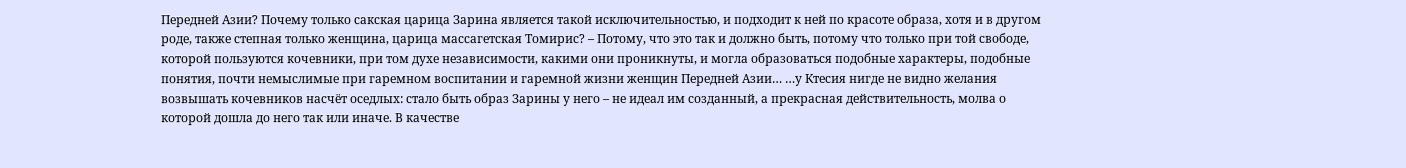Передней Азии? Почему только сакская царица Зарина является такой исключительностью, и подходит к ней по красоте образа, хотя и в другом роде, также степная только женщина, царица массагетская Томирис? – Потому, что это так и должно быть, потому что только при той свободе, которой пользуются кочевники, при том духе независимости, какими они проникнуты, и могла образоваться подобные характеры, подобные понятия, почти немыслимые при гаремном воспитании и гаремной жизни женщин Передней Азии… …у Ктесия нигде не видно желания возвышать кочевников насчёт оседлых: стало быть образ Зарины у него – не идеал им созданный, а прекрасная действительность, молва о которой дошла до него так или иначе. В качестве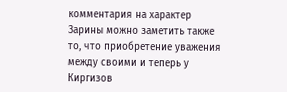комментария на характер Зарины можно заметить также то, что приобретение уважения между своими и теперь у Киргизов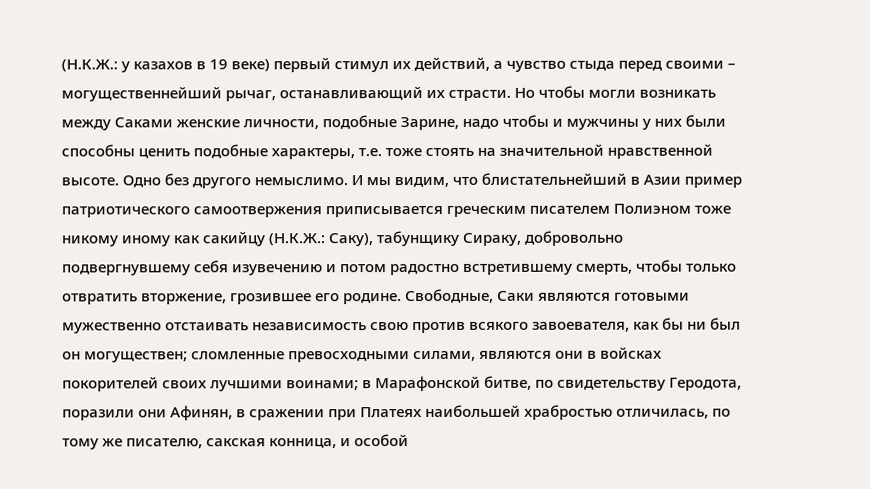(Н.К.Ж.: у казахов в 19 веке) первый стимул их действий, а чувство стыда перед своими – могущественнейший рычаг, останавливающий их страсти. Но чтобы могли возникать между Саками женские личности, подобные Зарине, надо чтобы и мужчины у них были способны ценить подобные характеры, т.е. тоже стоять на значительной нравственной высоте. Одно без другого немыслимо. И мы видим, что блистательнейший в Азии пример патриотического самоотвержения приписывается греческим писателем Полиэном тоже никому иному как сакийцу (Н.К.Ж.: Саку), табунщику Сираку, добровольно подвергнувшему себя изувечению и потом радостно встретившему смерть, чтобы только отвратить вторжение, грозившее его родине. Свободные, Саки являются готовыми мужественно отстаивать независимость свою против всякого завоевателя, как бы ни был он могуществен; сломленные превосходными силами, являются они в войсках покорителей своих лучшими воинами; в Марафонской битве, по свидетельству Геродота, поразили они Афинян, в сражении при Платеях наибольшей храбростью отличилась, по тому же писателю, сакская конница, и особой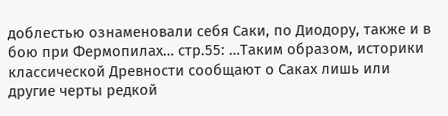доблестью ознаменовали себя Саки, по Диодору, также и в бою при Фермопилах… стр.55: …Таким образом, историки классической Древности сообщают о Саках лишь или другие черты редкой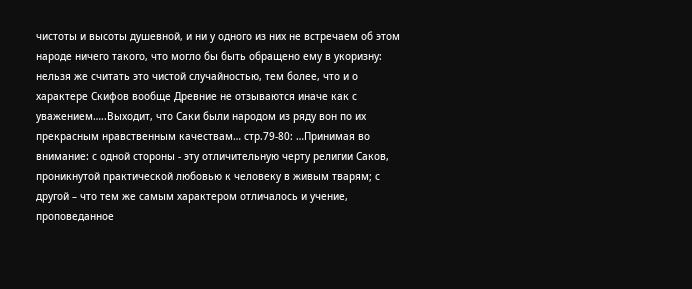чистоты и высоты душевной, и ни у одного из них не встречаем об этом народе ничего такого, что могло бы быть обращено ему в укоризну: нельзя же считать это чистой случайностью, тем более, что и о характере Скифов вообще Древние не отзываются иначе как с уважением…..Выходит, что Саки были народом из ряду вон по их прекрасным нравственным качествам… стр.79-80: …Принимая во внимание: с одной стороны - эту отличительную черту религии Саков, проникнутой практической любовью к человеку в живым тварям; с другой – что тем же самым характером отличалось и учение, проповеданное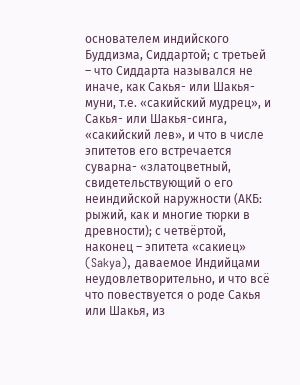основателем индийского Буддизма, Сиддартой; с третьей – что Сиддарта назывался не иначе, как Сакья- или Шакья- муни, т.е. «сакийский мудрец», и Сакья- или Шакья-синга, «сакийский лев», и что в числе эпитетов его встречается суварна- «златоцветный, свидетельствующий о его неиндийской наружности (АКБ: рыжий, как и многие тюрки в древности); с четвёртой, наконец – эпитета «сакиец» (Sakya), даваемое Индийцами неудовлетворительно, и что всё что повествуется о роде Сакья или Шакья, из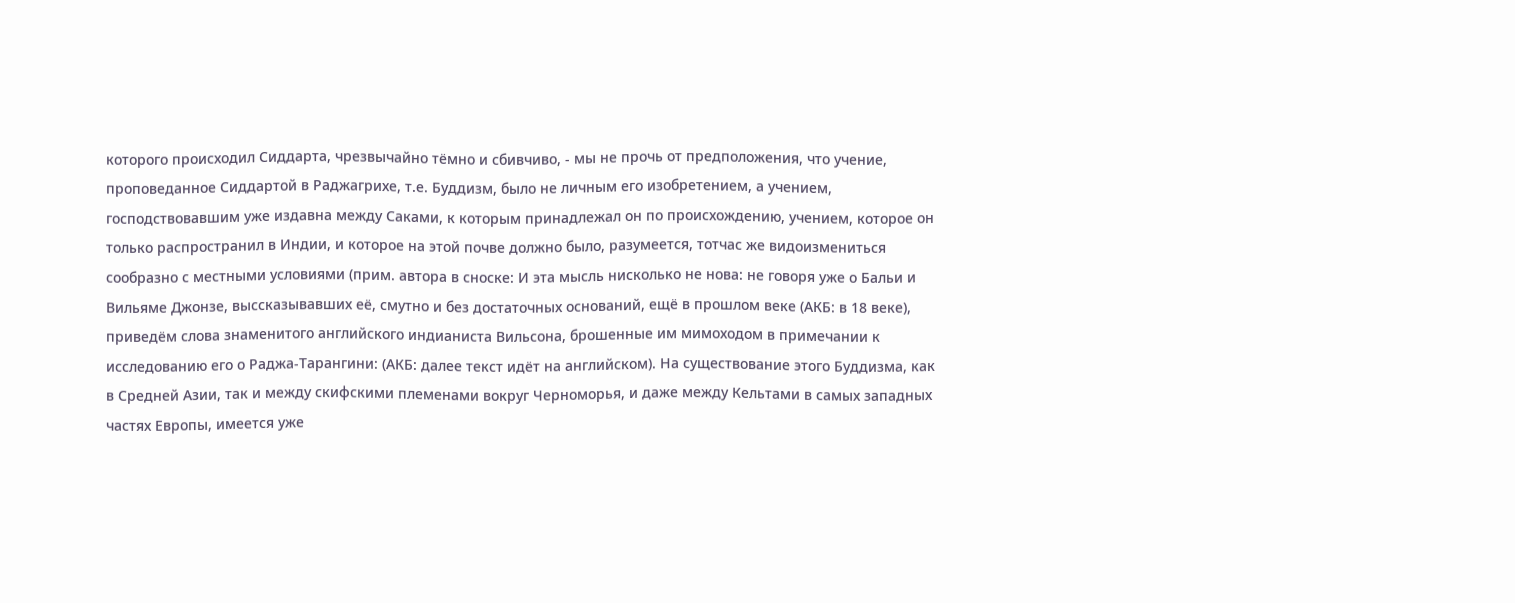которого происходил Сиддарта, чрезвычайно тёмно и сбивчиво, - мы не прочь от предположения, что учение, проповеданное Сиддартой в Раджагрихе, т.е. Буддизм, было не личным его изобретением, а учением, господствовавшим уже издавна между Саками, к которым принадлежал он по происхождению, учением, которое он только распространил в Индии, и которое на этой почве должно было, разумеется, тотчас же видоизмениться сообразно с местными условиями (прим. автора в сноске: И эта мысль нисколько не нова: не говоря уже о Бальи и Вильяме Джонзе, выссказывавших её, смутно и без достаточных оснований, ещё в прошлом веке (АКБ: в 18 веке), приведём слова знаменитого английского индианиста Вильсона, брошенные им мимоходом в примечании к исследованию его о Раджа-Тарангини: (АКБ: далее текст идёт на английском). На существование этого Буддизма, как в Средней Азии, так и между скифскими племенами вокруг Черноморья, и даже между Кельтами в самых западных частях Европы, имеется уже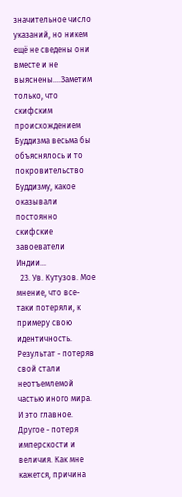значительное число указаний, но никем ещё не сведены они вместе и не выяснены….Заметим только, что скифским происхождением Буддизма весьма бы объяснялось и то покровительство Буддизму, какое оказывали постоянно скифские завоеватели Индии…
  23. Ув. Кутузов. Мое мнение, что все-таки потеряли, к примеру свою идентичность. Результат - потеряв свой стали неотъемлемой частью иного мира. И это главное. Другое - потеря имперскости и величия. Как мне кажется, причина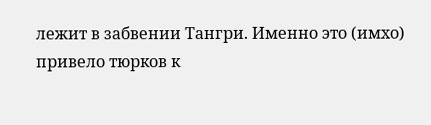лежит в забвении Тангри. Именно это (имхо) привело тюрков к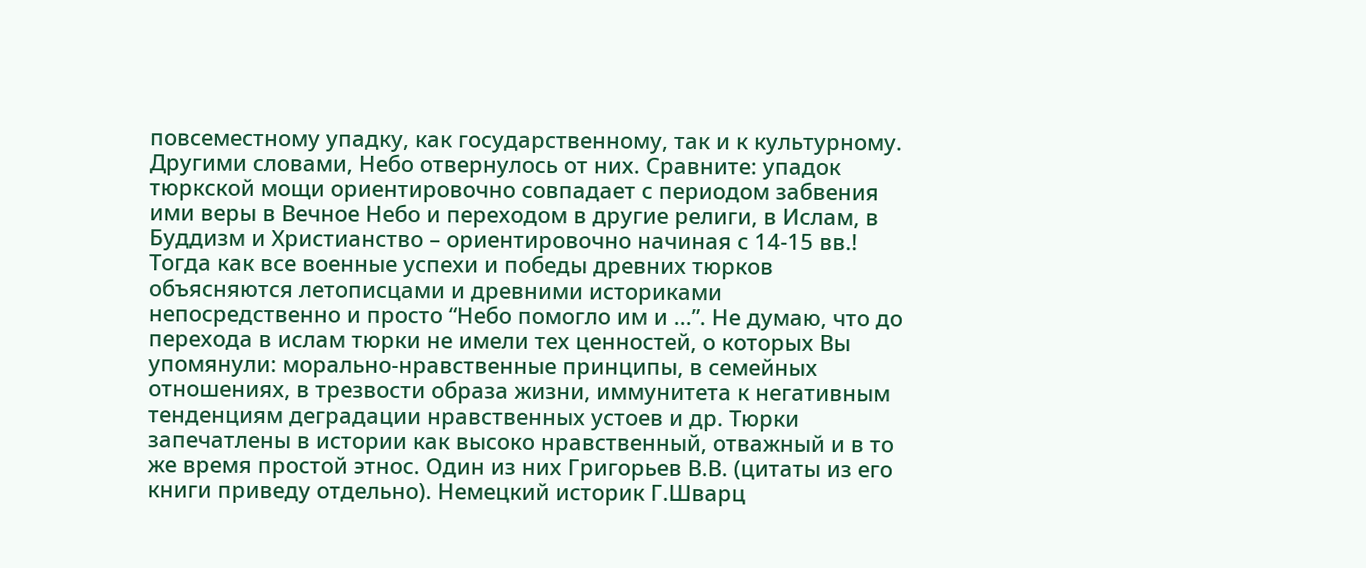повсеместному упадку, как государственному, так и к культурному. Другими словами, Небо отвернулось от них. Сравните: упадок тюркской мощи ориентировочно совпадает с периодом забвения ими веры в Вечное Небо и переходом в другие религи, в Ислам, в Буддизм и Христианство – ориентировочно начиная с 14-15 вв.! Тогда как все военные успехи и победы древних тюрков объясняются летописцами и древними историками непосредственно и просто “Небо помогло им и ...”. Не думаю, что до перехода в ислам тюрки не имели тех ценностей, о которых Вы упомянули: морально-нравственные принципы, в семейных отношениях, в трезвости образа жизни, иммунитета к негативным тенденциям деградации нравственных устоев и др. Тюрки запечатлены в истории как высоко нравственный, отважный и в то же время простой этнос. Один из них Григорьев В.В. (цитаты из его книги приведу отдельно). Немецкий историк Г.Шварц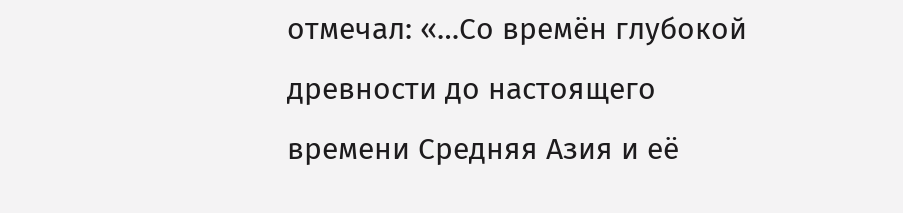отмечал: «…Со времён глубокой древности до настоящего времени Средняя Азия и её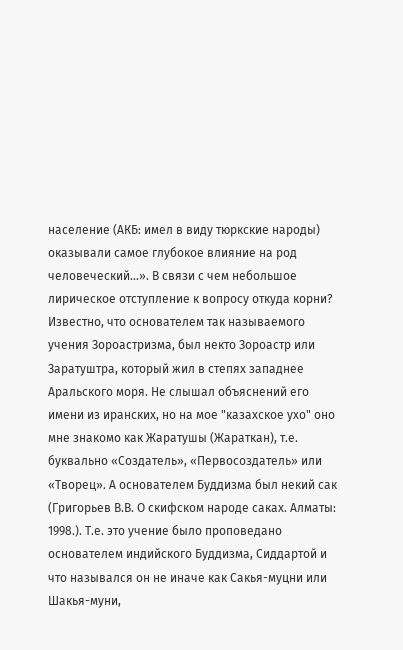население (АКБ: имел в виду тюркские народы) оказывали самое глубокое влияние на род человеческий...». В связи с чем небольшое лирическое отступление к вопросу откуда корни? Известно, что основателем так называемого учения Зороастризма, был некто Зороастр или Заратуштра, который жил в степях западнее Аральского моря. Не слышал объяснений его имени из иранских, но на мое "казахское ухо" оно мне знакомо как Жаратушы (Жараткан), т.е. буквально «Создатель», «Первосоздатель» или «Творец». А основателем Буддизма был некий сак (Григорьев В.В. О скифском народе саках. Алматы: 1998.). Т.е. это учение было проповедано основателем индийского Буддизма, Сиддартой и что назывался он не иначе как Сакья-муцни или Шакья-муни,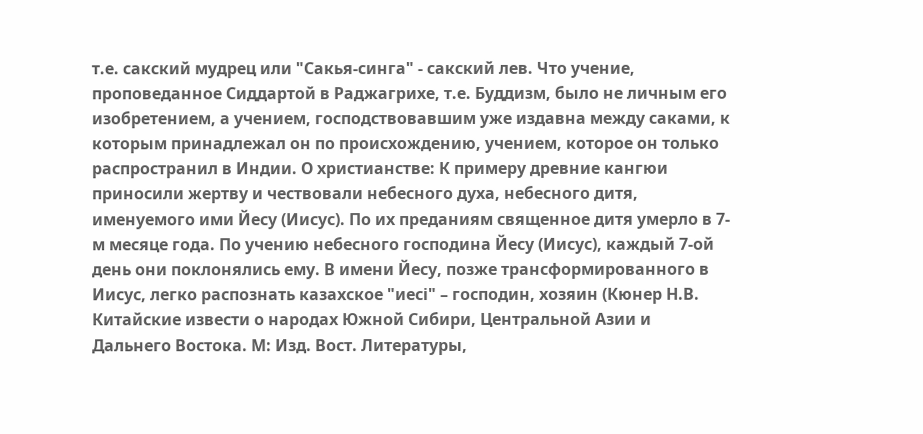т.е. сакский мудрец или "Сакья-синга" - сакский лев. Что учение, проповеданное Сиддартой в Раджагрихе, т.е. Буддизм, было не личным его изобретением, а учением, господствовавшим уже издавна между саками, к которым принадлежал он по происхождению, учением, которое он только распространил в Индии. О христианстве: К примеру древние кангюи приносили жертву и чествовали небесного духа, небесного дитя, именуемого ими Йесу (Иисус). По их преданиям священное дитя умерло в 7-м месяце года. По учению небесного господина Йесу (Иисус), каждый 7-ой день они поклонялись ему. В имени Йесу, позже трансформированного в Иисус, легко распознать казахское "иесi" – господин, хозяин (Кюнер Н.В. Китайские извести о народах Южной Сибири, Центральной Азии и Дальнего Востока. М: Изд. Вост. Литературы,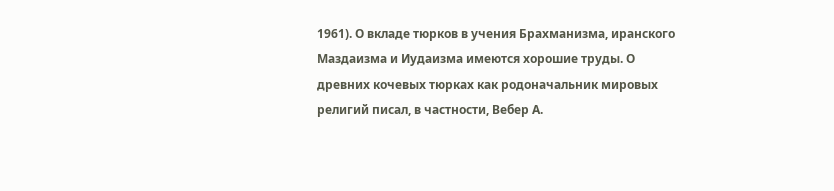1961). О вкладе тюрков в учения Брахманизма, иранского Маздаизма и Иудаизма имеются хорошие труды. О древних кочевых тюрках как родоначальник мировых религий писал, в частности, Вебер А.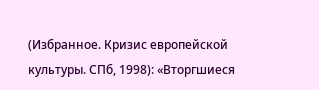(Избранное. Кризис европейской культуры. СПб, 1998): «Вторгшиеся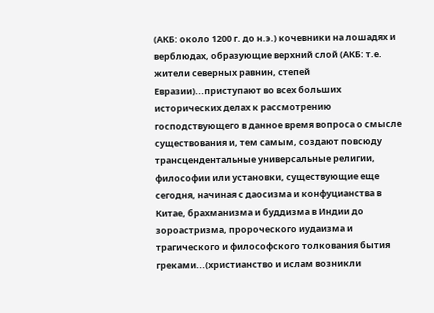(АКБ: около 1200 г. до н.э.) кочевники на лошадях и верблюдах, образующие верхний слой (АКБ: т.е. жители северных равнин, степей Евразии)...приступают во всех больших исторических делах к рассмотрению господствующего в данное время вопроса о смысле существования и, тем самым, создают повсюду трансцендентальные универсальные религии, философии или установки, существующие еще сегодня, начиная с даосизма и конфуцианства в Китае, брахманизма и буддизма в Индии до зороастризма, пророческого иудаизма и трагического и философского толкования бытия греками...(христианство и ислам возникли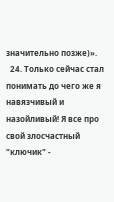значительно позже)».
  24. Только сейчас стал понимать до чего же я навязчивый и назойливый! Я все про свой злосчастный "ключик" -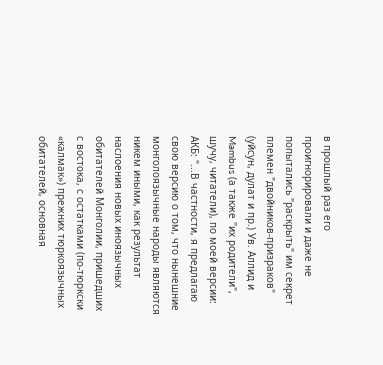в прошлый раз его проигнорировали и даже не попытались "раскрыть" им секрет племен "двойников-призраков" (уйсун, дулат и пр.) Ув. Аллид и Mambus (а также "их родители", шучу, читатели), по моей версии: АКБ: "...В частности, я предлагаю свою версию о том, что нынешние монголоязычные народы являются никем иными, как результат наслоения новых иноязычных обитателей Монголии, пришедших с востока, с остатками (по-тюркски «калмак») прежних тюркоязычных обитателей, основная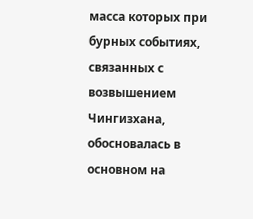масса которых при бурных событиях, связанных с возвышением Чингизхана, обосновалась в основном на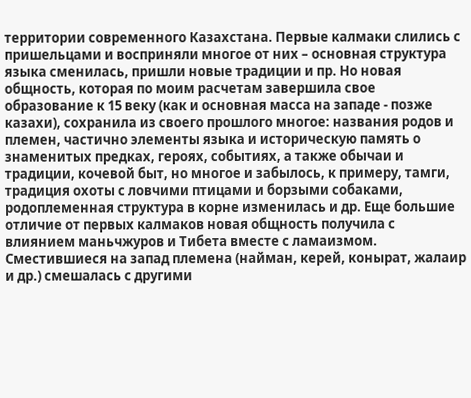территории современного Казахстана. Первые калмаки слились с пришельцами и восприняли многое от них – основная структура языка сменилась, пришли новые традиции и пр. Но новая общность, которая по моим расчетам завершила свое образование к 15 веку (как и основная масса на западе - позже казахи), сохранила из своего прошлого многое: названия родов и племен, частично элементы языка и историческую память о знаменитых предках, героях, событиях, а также обычаи и традиции, кочевой быт, но многое и забылось, к примеру, тамги, традиция охоты с ловчими птицами и борзыми собаками, родоплеменная структура в корне изменилась и др. Еще большие отличие от первых калмаков новая общность получила с влиянием маньчжуров и Тибета вместе с ламаизмом. Сместившиеся на запад племена (найман, керей, конырат, жалаир и др.) смешалась с другими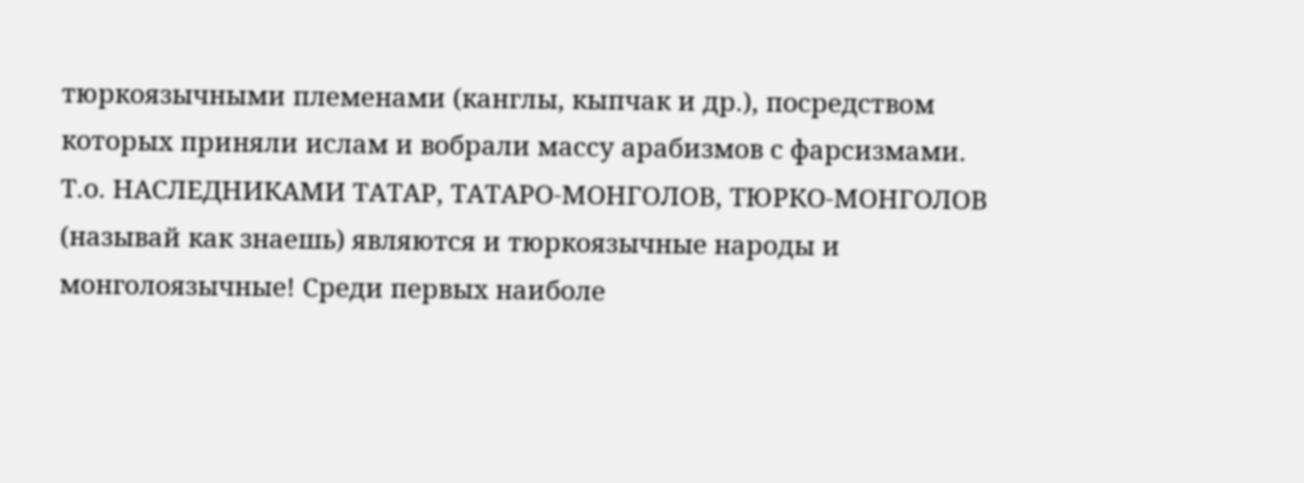тюркоязычными племенами (канглы, кыпчак и др.), посредством которых приняли ислам и вобрали массу арабизмов с фарсизмами. Т.о. НАСЛЕДНИКАМИ ТАТАР, ТАТАРО-МОНГОЛОВ, ТЮРКО-МОНГОЛОВ (называй как знаешь) являются и тюркоязычные народы и монголоязычные! Среди первых наиболе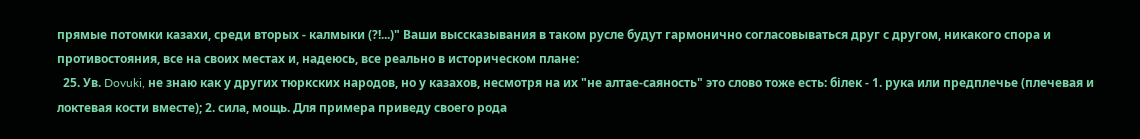прямые потомки казахи, среди вторых - калмыки (?!...)" Ваши выссказывания в таком русле будут гармонично согласовываться друг с другом, никакого спора и противостояния, все на своих местах и, надеюсь, все реально в историческом плане:
  25. Ув. Dovuki, не знаю как у других тюркских народов, но у казахов, несмотря на их "не алтае-саяность" это слово тоже есть: білек - 1. рука или предплечье (плечевая и локтевая кости вместе); 2. сила, мощь. Для примера приведу своего рода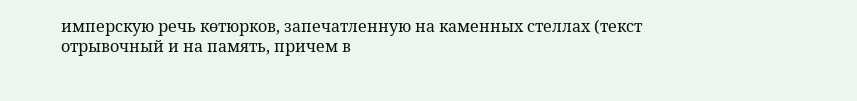имперскую речь көтюрков, запечатленную на каменных стеллах (текст отрывочный и на память, причем в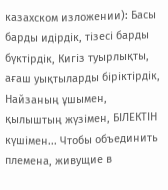казахском изложении): Басы барды идірдік, тізесі барды бүктірдік, Кигіз туырлықты, ағаш уықтыларды біріктірдік, Найзаның ұшымен, қылыштың жүзімен, БІЛЕКТІН күшімен... Чтобы объединить племена, живущие в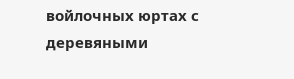войлочных юртах с деревяными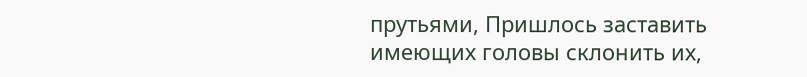прутьями, Пришлось заставить имеющих головы склонить их,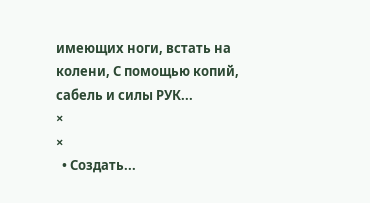имеющих ноги, встать на колени, С помощью копий, сабель и силы РУК...
×
×
  • Создать...